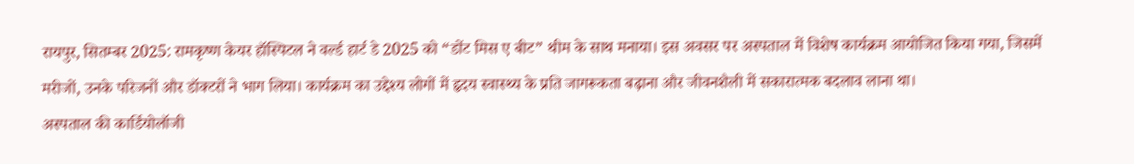रायपुर, सितम्बर 2025: रामकृष्ण केयर हॉस्पिटल ने वर्ल्ड हार्ट डे 2025 को “डोंट मिस ए बीट” थीम के साथ मनाया। इस अवसर पर अस्पताल में विशेष कार्यक्रम आयोजित किया गया, जिसमें मरीजों, उनके परिजनों और डॉक्टरों ने भाग लिया। कार्यक्रम का उद्देश्य लोगों में हृदय स्वास्थ्य के प्रति जागरूकता बढ़ाना और जीवनशैली में सकारात्मक बदलाव लाना था।
अस्पताल की कार्डियोलॉजी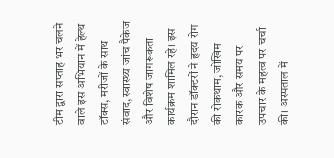टीम द्वारा सप्ताह भर चलने वाले इस अभियान में हेल्थ टॉक्स, मरीजों के साथ संवाद, स्वास्थ्य जांच पैकेज और विशेष जागरूकता कार्यक्रम शामिल रहे। इस दौरान डॉक्टरों ने हृदय रोग की रोकथाम, जोखिम कारक और समय पर उपचार के महत्व पर चर्चा की। अस्पताल में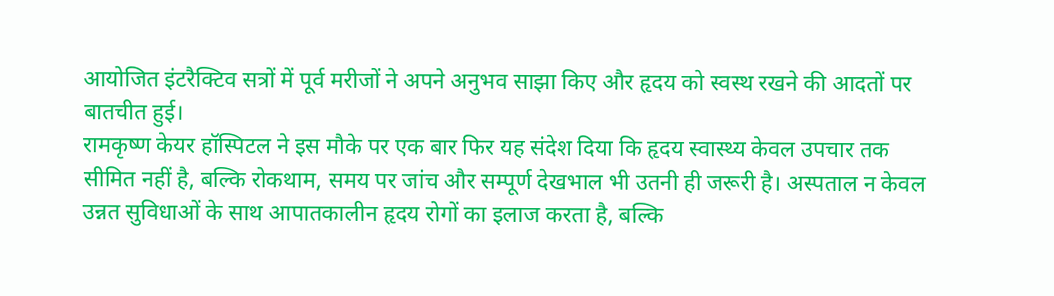आयोजित इंटरैक्टिव सत्रों में पूर्व मरीजों ने अपने अनुभव साझा किए और हृदय को स्वस्थ रखने की आदतों पर बातचीत हुई।
रामकृष्ण केयर हॉस्पिटल ने इस मौके पर एक बार फिर यह संदेश दिया कि हृदय स्वास्थ्य केवल उपचार तक सीमित नहीं है, बल्कि रोकथाम, समय पर जांच और सम्पूर्ण देखभाल भी उतनी ही जरूरी है। अस्पताल न केवल उन्नत सुविधाओं के साथ आपातकालीन हृदय रोगों का इलाज करता है, बल्कि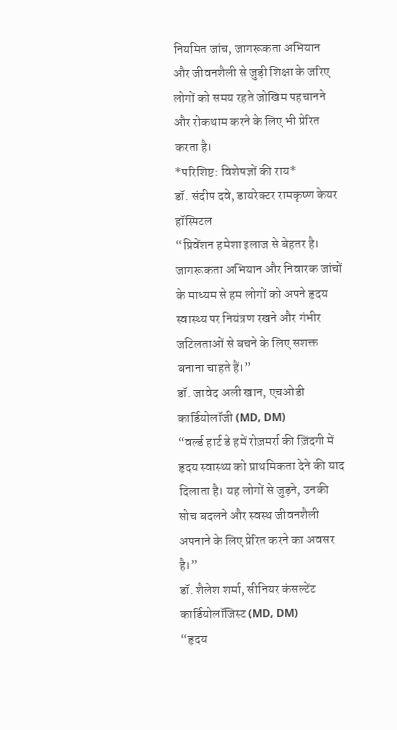नियमित जांच, जागरूकता अभियान और जीवनशैली से जुड़ी शिक्षा के जरिए लोगों को समय रहते जोखिम पहचानने और रोकथाम करने के लिए भी प्रेरित करता है।
*परिशिष्ट: विशेषज्ञों की राय*
डॉ. संदीप दवे, डायरेक्टर रामकृष्ण केयर हॉस्पिटल
“प्रिवेंशन हमेशा इलाज से बेहतर है। जागरूकता अभियान और निवारक जांचों के माध्यम से हम लोगों को अपने हृदय स्वास्थ्य पर नियंत्रण रखने और गंभीर जटिलताओं से बचने के लिए सशक्त बनाना चाहते हैं।”
डॉ. जावेद अली खान, एचओडी कार्डियोलॉजी (MD, DM)
“वर्ल्ड हार्ट डे हमें रोज़मर्रा की ज़िंदगी में हृदय स्वास्थ्य को प्राथमिकता देने की याद दिलाता है। यह लोगों से जुड़ने, उनकी सोच बदलने और स्वस्थ जीवनशैली अपनाने के लिए प्रेरित करने का अवसर है।”
डॉ. शैलेश शर्मा, सीनियर कंसल्टेंट कार्डियोलॉजिस्ट (MD, DM)
“हृदय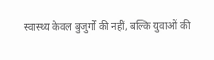स्वास्थ्य केवल बुजुर्गों की नहीं, बल्कि युवाओं की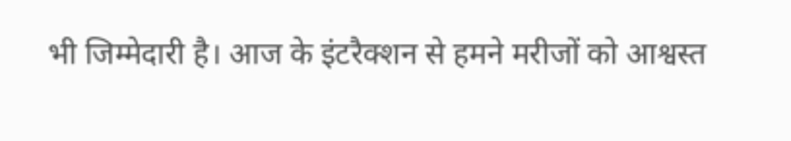भी जिम्मेदारी है। आज के इंटरैक्शन से हमने मरीजों को आश्वस्त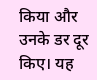किया और उनके डर दूर किए। यह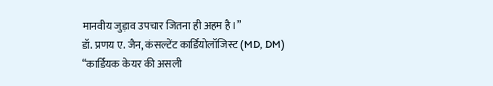मानवीय जुड़ाव उपचार जितना ही अहम है।”
डॉ. प्रणय ए. जैन, कंसल्टेंट कार्डियोलॉजिस्ट (MD, DM)
“कार्डियक केयर की असली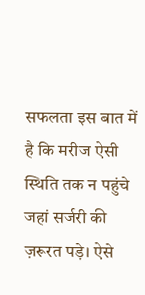सफलता इस बात में है कि मरीज ऐसी स्थिति तक न पहुंचे जहां सर्जरी की ज़रूरत पड़े। ऐसे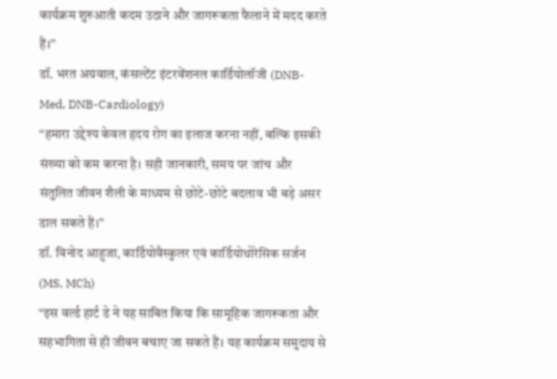कार्यक्रम शुरुआती कदम उठाने और जागरूकता फैलाने में मदद करते हैं।”
डॉ. भरत अग्रवाल, कंसल्टेंट इंटरवेंशनल कार्डियोलॉजी (DNB-Med, DNB-Cardiology)
“हमारा उद्देश्य केवल हृदय रोग का इलाज करना नहीं, बल्कि इसकी संख्या को कम करना है। सही जानकारी, समय पर जांच और संतुलित जीवन शैली के माध्यम से छोटे-छोटे बदलाव भी बड़े असर डाल सकते हैं।”
डॉ. विनोद आहुजा, कार्डियोवैस्कुलर एवं कार्डियोथोरेसिक सर्जन (MS, MCh)
“इस वर्ल्ड हार्ट डे ने यह साबित किया कि सामूहिक जागरूकता और सहभागिता से ही जीवन बचाए जा सकते हैं। यह कार्यक्रम समुदाय से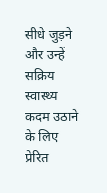सीधे जुड़ने और उन्हें सक्रिय स्वास्थ्य कदम उठाने के लिए प्रेरित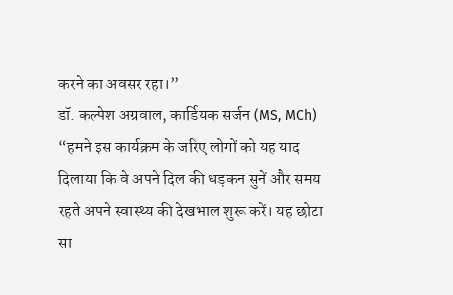करने का अवसर रहा।”
डॉ. कल्पेश अग्रवाल, कार्डियक सर्जन (MS, MCh)
“हमने इस कार्यक्रम के जरिए लोगों को यह याद दिलाया कि वे अपने दिल की धड़कन सुनें और समय रहते अपने स्वास्थ्य की देखभाल शुरू करें। यह छोटा सा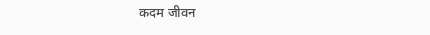कदम जीवन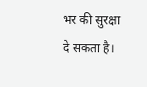भर की सुरक्षा दे सकता है।